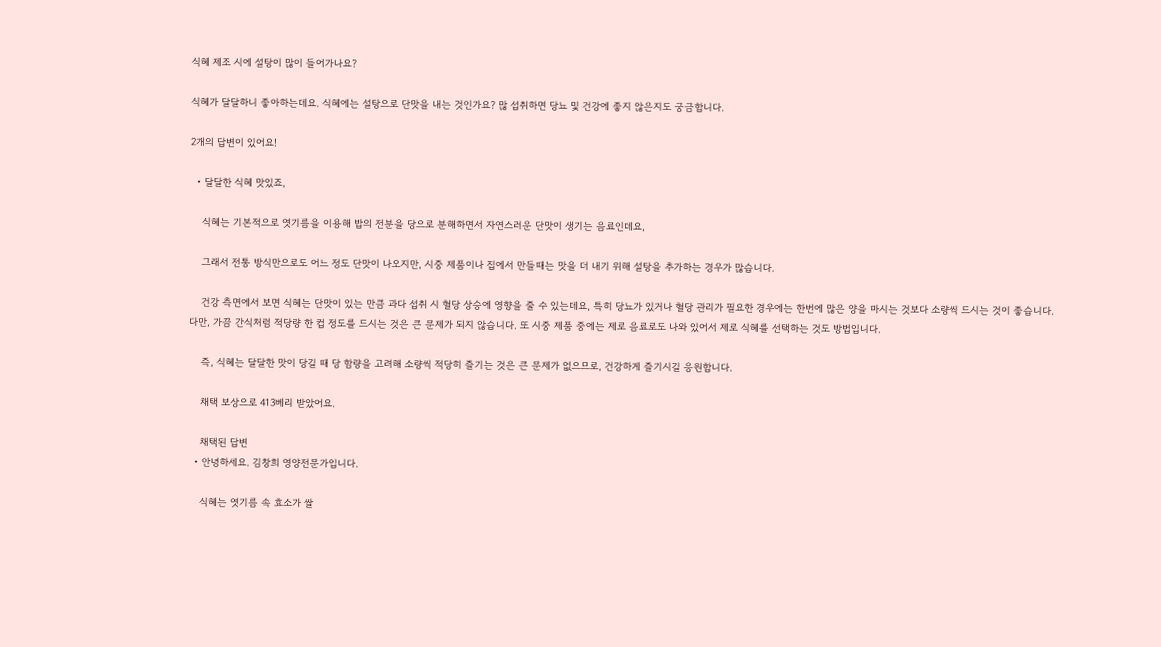식혜 제조 시에 설탕이 많이 들어가나요?

식혜가 달달하니 좋아하는데요. 식혜에는 설탕으로 단맛을 내는 것인가요? 많 섭취하면 당뇨 및 건강에 좋지 않은지도 궁금합니다.

2개의 답변이 있어요!

  • 달달한 식혜 맛있죠,

    식혜는 기본적으로 엿기름을 이용해 밥의 전분을 당으로 분해하면서 자연스러운 단맛이 생기는 음료인데요,

    그래서 전통 방식만으로도 어느 정도 단맛이 나오지만, 시중 제품이나 집에서 만들때는 맛을 더 내기 위해 설탕을 추가하는 경우가 많습니다.

    건강 측면에서 보면 식혜는 단맛이 있는 만큼 과다 섭취 시 혈당 상승에 영향을 줄 수 있는데요, 특히 당뇨가 있거나 혈당 관리가 필요한 경우에는 한번에 많은 양을 마시는 것보다 소량씩 드시는 것이 좋습니다. 다만, 가끔 간식처럼 적당량 한 컵 정도를 드시는 것은 큰 문제가 되지 않습니다. 또 시중 제품 중에는 제로 음료로도 나와 있어서 제로 식혜를 선택하는 것도 방법입니다.

    즉, 식혜는 달달한 맛이 당길 때 당 함량을 고려해 소량씩 적당히 즐기는 것은 큰 문제가 없으므로, 건강하게 즐기시길 응원합니다.

    채택 보상으로 413베리 받았어요.

    채택된 답변
  • 안녕하세요. 김창희 영양전문가입니다.

    식혜는 엿기름 속 효소가 쌀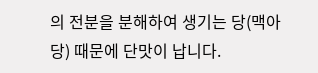의 전분을 분해하여 생기는 당(맥아당) 때문에 단맛이 납니다.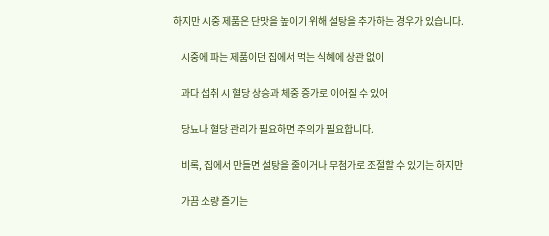하지만 시중 제품은 단맛을 높이기 위해 설탕을 추가하는 경우가 있습니다.

    시중에 파는 제품이던 집에서 먹는 식혜에 상관 없이

    과다 섭취 시 혈당 상승과 체중 증가로 이어질 수 있어

    당뇨나 혈당 관리가 필요하면 주의가 필요합니다.

    비록, 집에서 만들면 설탕을 줄이거나 무첨가로 조절할 수 있기는 하지만

    가끔 소량 즐기는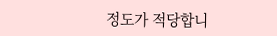정도가 적당합니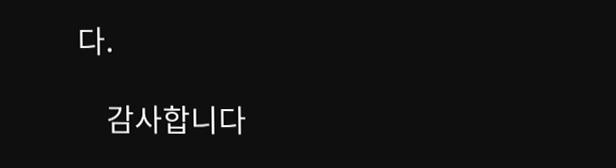다.

    감사합니다